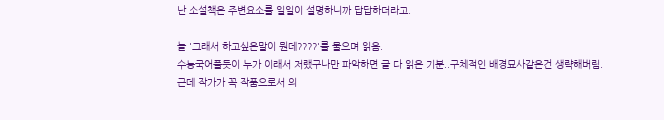난 소설책은 주변요소를 일일이 설명하니까 답답하더라고.

늘 '그래서 하고싶은말이 뭔데????'를 물으며 읽음.
수능국어풀듯이 누가 이래서 저랬구나만 파악하면 글 다 읽은 기분..구체적인 배경묘사같은건 생략해버림.
근데 작가가 꼭 작품으로서 의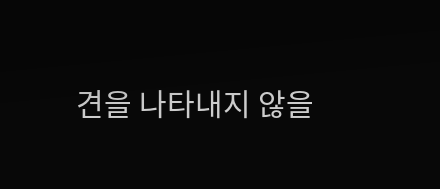견을 나타내지 않을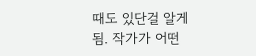때도 있단걸 알게 됨. 작가가 어떤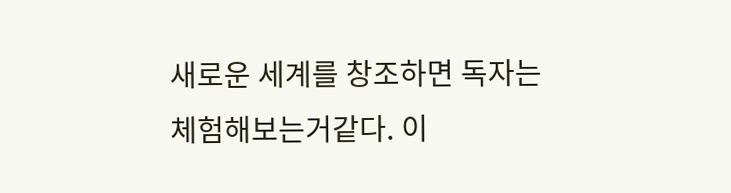새로운 세계를 창조하면 독자는 체험해보는거같다. 이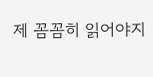제 꼼꼼히 읽어야지